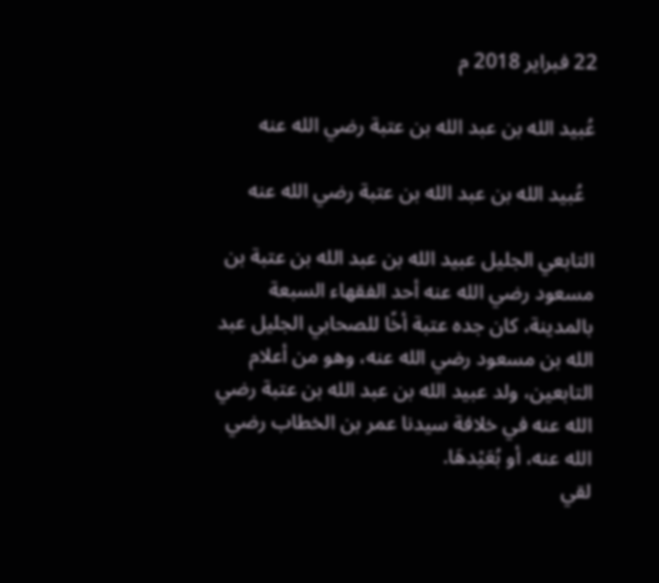22 فبراير 2018 م

عُبيد الله بن عبد الله بن عتبة رضي الله عنه

  عُبيد الله بن عبد الله بن عتبة رضي الله عنه

التابعي الجليل عبيد الله بن عبد الله بن عتبة بن مسعود رضي الله عنه أحد الفقهاء السبعة بالمدينة، كان جده عتبة أخًا للصحابي الجليل عبد الله بن مسعود رضي الله عنه، وهو من أعلام التابعين، ولد عبيد الله بن عبد الله بن عتبة رضي الله عنه في خلافة سيدنا عمر بن الخطاب رضي الله عنه، أو بُعَيْدهَا.
لقي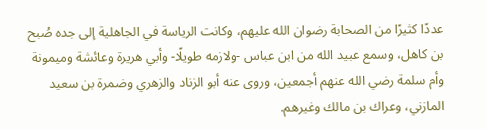عددًا كثيرًا من الصحابة رضوان الله عليهم، وكانت الرياسة في الجاهلية إلى جده صُبح بن كاهل، وسمع عبيد الله من ابن عباس -ولازمه طويلًا- وأبي هريرة وعائشة وميمونة وأم سلمة رضي الله عنهم أجمعين، وروى عنه أبو الزناد والزهري وضمرة بن سعيد المازني، وعراك بن مالك وغيرهم.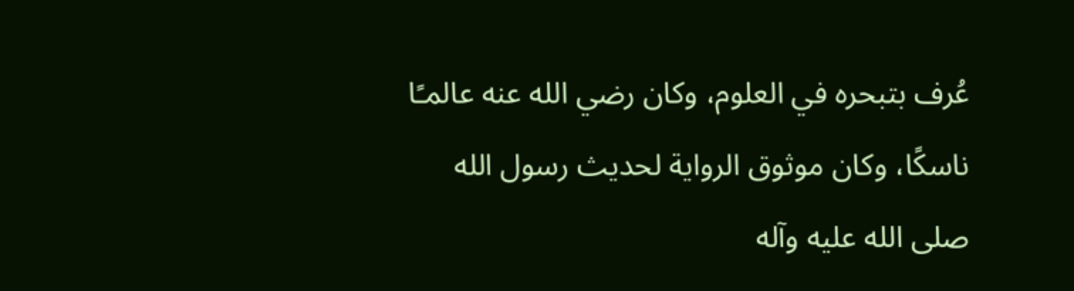عُرف بتبحره في العلوم، وكان رضي الله عنه عالمـًا ناسكًا، وكان موثوق الرواية لحديث رسول الله صلى الله عليه وآله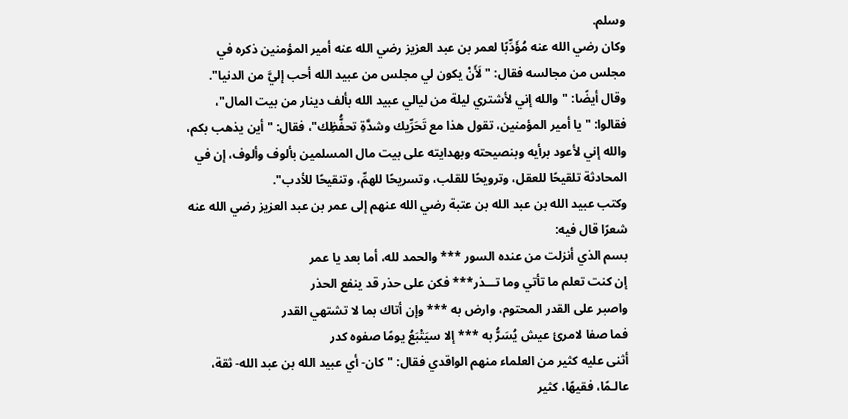وسلم.
وكان رضي الله عنه مُؤَدِّبًا لعمر بن عبد العزيز رضي الله عنه أمير المؤمنين ذكره في مجلس من مجالسه فقال: "لَأَنْ يكون لي مجلس من عبيد الله أحب إليَّ من الدنيا".
وقال أيضًا: "والله إني لأشتري ليلة من ليالي عبيد الله بألف دينار من بيت المال"، فقالوا: "يا أمير المؤمنين، تقول هذا مع تَحَرِّيك وشدَّةِ تحفُّظِك"، فقال: "أين يذهب بكم، والله إني لأعود برأيه وبنصيحته وبهدايته على بيت مال المسلمين بألوف وألوف، إن في المحادثة تلقيحًا للعقل، وترويحًا للقلب، وتسريحًا للهمِّ، وتنقيحًا للأدب".
وكتب عبيد الله بن عبد الله بن عتبة رضي الله عنهم إلى عمر بن عبد العزيز رضي الله عنه شعرًا قال فيه:
بسم الذي أنزلت من عنده السور *** والحمد لله، أما بعد يا عمر
إن كنت تعلم ما تأتي وما تـــذر*** فكن على حذر قد ينفع الحذر
واصبر على القدر المحتوم، وارض به *** وإن أتاك بما لا تشتهي القدر
فما صفا لامرئ عيش يُسَرُّ به *** إلا سيَتْبَعُ يومًا صفوه كدر
أثنى عليه كثير من العلماء منهم الواقدي فقال: "كان- أي عبيد الله بن عبد الله- ثقة، عالـمًا، فقيهًا، كثير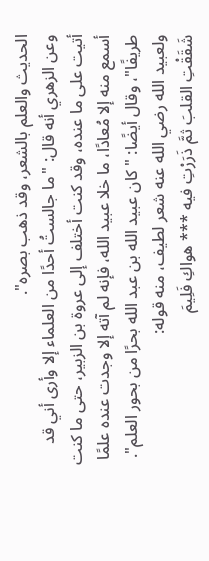الحديث والعلم بالشعر، وقد ذهب بصره".
وعن الزهري أنه قال: "ما جالستُ أحدًا من العلماء إلا وأرى أني قد أتيت على ما عنده، وقد كنت أختلف إلى عروة بن الزبير، حتى ما كنت أسمع منه إلا مُعادًا، ما خلا عبيد الله، فإنه لم آته إلا وجدت عنده علمًا طريفًا"، وقال أيضًا: "كان عبيد الله بن عبد الله بحرًا من بحور العلم".
ولعبيد الله رضي الله عنه شعر لطيف، منه قوله:
شَقَقْتِ القلبَ ثمَّ ذَرَرْتِ فيه *** هواكِ فَلِيمَ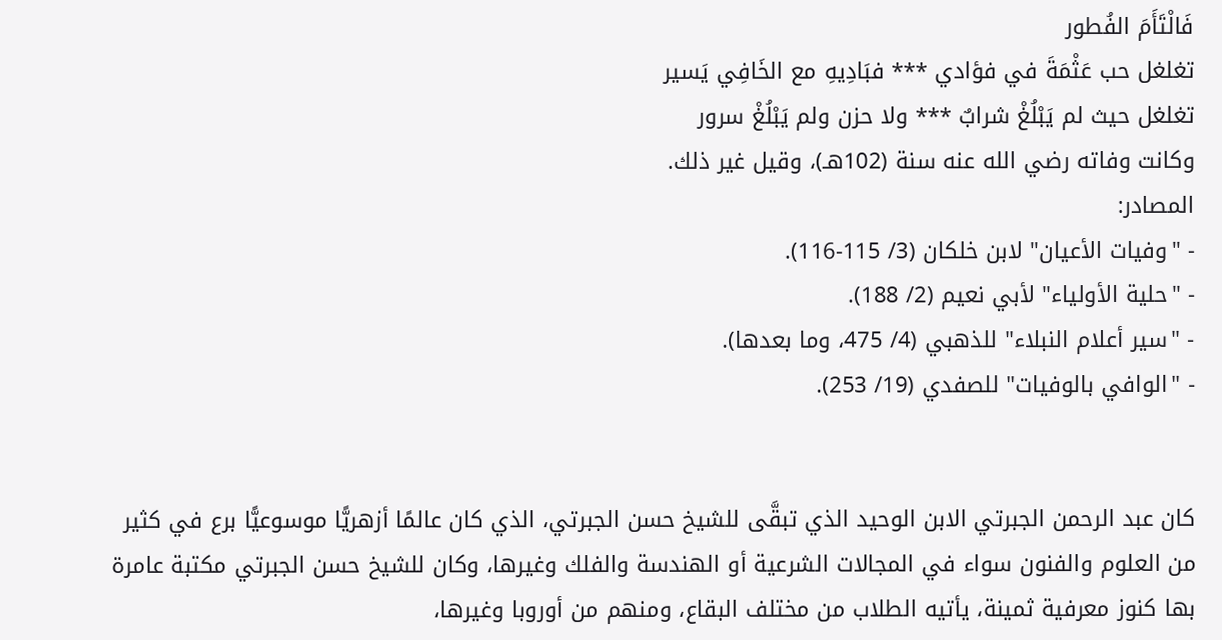فَالْتَأَمَ الفُطور
تغلغل حب عَثْمَةَ في فؤادي *** فبَادِيهِ مع الخَافِي يَسير
تغلغل حيث لم يَبْلُغْ شرابٌ *** ولا حزن ولم يَبْلُغْ سرور
وكانت وفاته رضي الله عنه سنة (102هـ)، وقيل غير ذلك.
المصادر:
- "وفيات الأعيان" لابن خلكان (3/ 115-116).
- "حلية الأولياء" لأبي نعيم (2/ 188).
- "سير أعلام النبلاء" للذهبي (4/ 475، وما بعدها).
- "الوافي بالوفيات" للصفدي (19/ 253).


كان عبد الرحمن الجبرتي الابن الوحيد الذي تبقَّى للشيخ حسن الجبرتي، الذي كان عالمًا أزهريًّا موسوعيًّا برع في كثير من العلوم والفنون سواء في المجالات الشرعية أو الهندسة والفلك وغيرها، وكان للشيخ حسن الجبرتي مكتبة عامرة بها كنوز معرفية ثمينة، يأتيه الطلاب من مختلف البقاع، ومنهم من أوروبا وغيرها،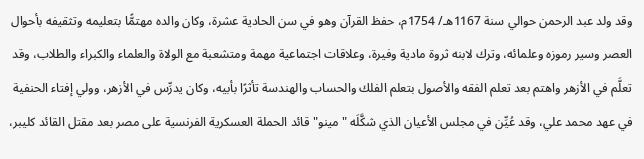وقد ولد عبد الرحمن حوالي سنة 1167هـ/ 1754م، حفظ القرآن وهو في سن الحادية عشرة، وكان والده مهتمًّا بتعليمه وتثقيفه بأحوال العصر وسير رموزه وعلمائه، وترك لابنه ثروة مادية وفيرة، وعلاقات اجتماعية مهمة ومتشعبة مع الولاة والعلماء والكبراء والطلاب، وقد تعلَّم في الأزهر واهتم بعد تعلم الفقه والأصول بتعلم الفلك والحساب والهندسة تأثرًا بأبيه، وكان يدرِّس في الأزهر، وولي إفتاء الحنفية في عهد محمد علي، وقد عُيِّن في مجلس الأعيان الذي شكَّلَه "مينو" قائد الحملة العسكرية الفرنسية على مصر بعد مقتل القائد كليبر،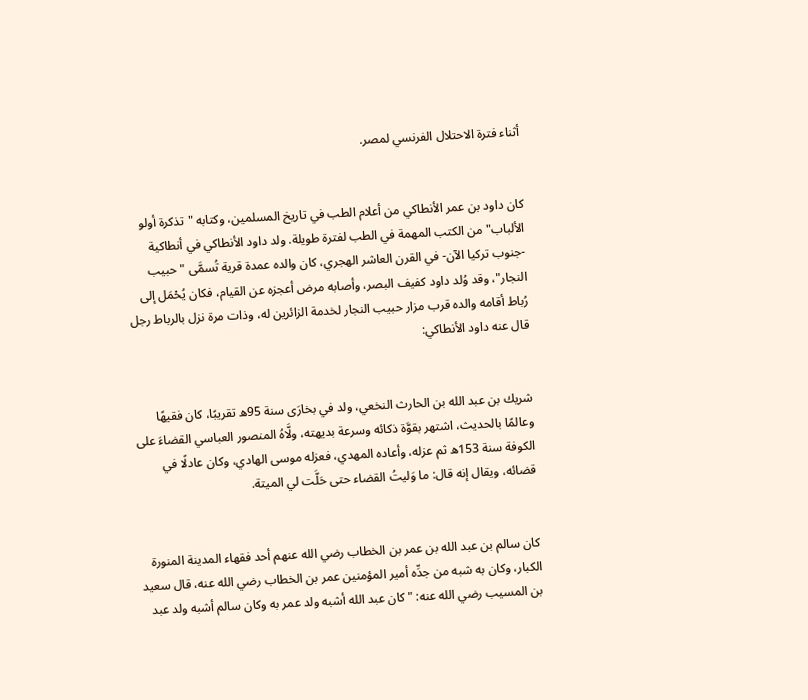أثناء فترة الاحتلال الفرنسي لمصر.


كان داود بن عمر الأنطاكي من أعلام الطب في تاريخ المسلمين، وكتابه "تذكرة أولو الألباب" من الكتب المهمة في الطب لفترة طويلة. ولد داود الأنطاكي في أنطاكية -جنوب تركيا الآن- في القرن العاشر الهجري، كان والده عمدة قرية تُسمَّى "حبيب النجار"، وقد وُلد داود كفيف البصر، وأصابه مرض أعجزه عن القيام، فكان يُحْمَل إلى رُباط أقامه والده قرب مزار حبيب النجار لخدمة الزائرين له، وذات مرة نزل بالرباط رجل قال عنه داود الأنطاكي:


شريك بن عبد الله بن الحارث النخعي، ولد في بخارَى سنة 95ه تقريبًا، كان فقيهًا وعالمًا بالحديث، اشتهر بقوَّة ذكائه وسرعة بديهته، ولَّاهُ المنصور العباسي القضاءَ على الكوفة سنة 153ه ثم عزله، وأعاده المهدي، فعزله موسى الهادي، وكان عادلًا في قضائه، ويقال إنه قال: ما وَليتُ القضاء حتى حَلَّت لي الميتة.


كان سالم بن عبد الله بن عمر بن الخطاب رضي الله عنهم أحد فقهاء المدينة المنورة الكبار، وكان به شبه من جدِّه أمير المؤمنين عمر بن الخطاب رضي الله عنه، قال سعيد بن المسيب رضي الله عنه: "كان عبد الله أشبه ولد عمر به وكان سالم أشبه ولد عبد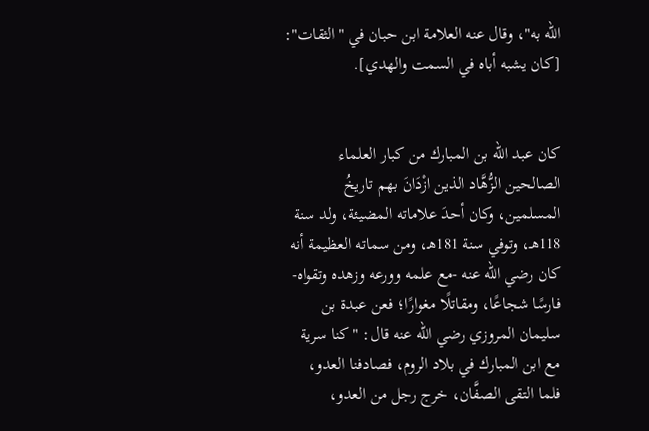الله به"، وقال عنه العلامة ابن حبان في "الثقات": [كان يشبه أباه في السمت والهدي].


كان عبد الله بن المبارك من كبار العلماء الصالحين الزُّهَّاد الذين ازْدَانَ بهم تاريخُ المسلمين، وكان أحدَ علاماته المضيئة، ولد سنة 118هـ، وتوفي سنة 181هـ، ومن سماته العظيمة أنه كان رضي الله عنه -مع علمه وورعه وزهده وتقواه- فارسًا شجاعًا، ومقاتلًا مغوارًا؛ فعن عبدة بن سليمان المروزي رضي الله عنه قال: "كنا سرية مع ابن المبارك في بلاد الروم، فصادفنا العدو، فلما التقى الصفَّان، خرج رجل من العدو،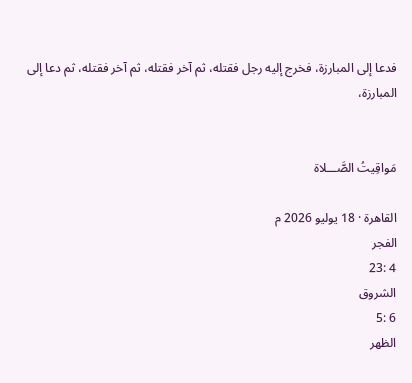فدعا إلى المبارزة، فخرج إليه رجل فقتله، ثم آخر فقتله، ثم آخر فقتله، ثم دعا إلى المبارزة،


مَواقِيتُ الصَّـــلاة

القاهرة · 18 يوليو 2026 م
الفجر
4 :23
الشروق
6 :5
الظهر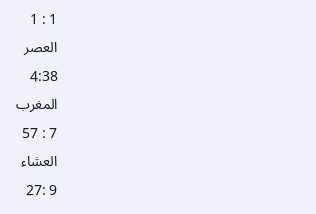1 : 1
العصر
4:38
المغرب
7 : 57
العشاء
9 :27